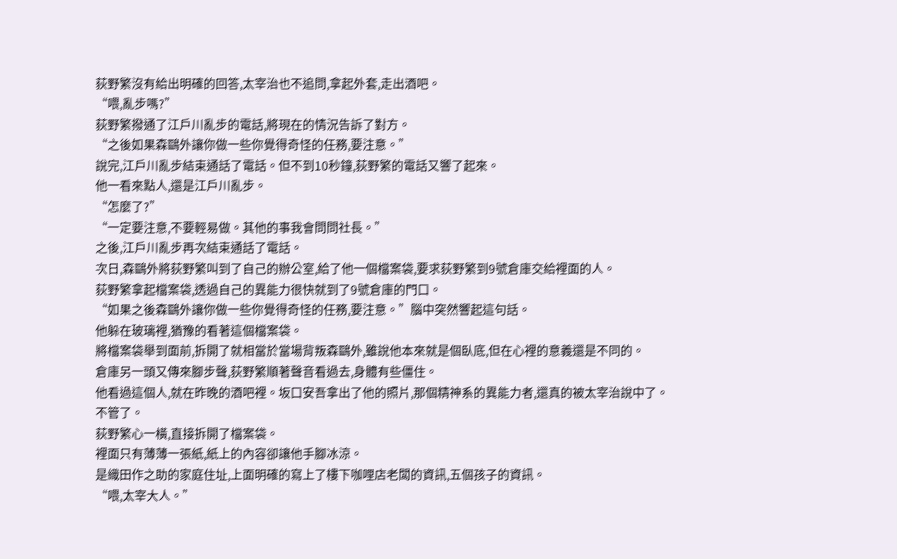荻野繁沒有給出明確的回答,太宰治也不追問,拿起外套,走出酒吧。
“喂,亂步嗎?”
荻野繁撥通了江戶川亂步的電話,將現在的情況告訴了對方。
“之後如果森鷗外讓你做一些你覺得奇怪的任務,要注意。”
說完,江戶川亂步結束通話了電話。但不到10秒鐘,荻野繁的電話又響了起來。
他一看來點人,還是江戶川亂步。
“怎麼了?”
“一定要注意,不要輕易做。其他的事我會問問社長。”
之後,江戶川亂步再次結束通話了電話。
次日,森鷗外將荻野繁叫到了自己的辦公室,給了他一個檔案袋,要求荻野繁到9號倉庫交給裡面的人。
荻野繁拿起檔案袋,透過自己的異能力很快就到了9號倉庫的門口。
“如果之後森鷗外讓你做一些你覺得奇怪的任務,要注意。”腦中突然響起這句話。
他躲在玻璃裡,猶豫的看著這個檔案袋。
將檔案袋舉到面前,拆開了就相當於當場背叛森鷗外,雖說他本來就是個臥底,但在心裡的意義還是不同的。
倉庫另一頭又傳來腳步聲,荻野繁順著聲音看過去,身體有些僵住。
他看過這個人,就在昨晚的酒吧裡。坂口安吾拿出了他的照片,那個精神系的異能力者,還真的被太宰治說中了。
不管了。
荻野繁心一橫,直接拆開了檔案袋。
裡面只有薄薄一張紙,紙上的內容卻讓他手腳冰涼。
是織田作之助的家庭住址,上面明確的寫上了樓下咖哩店老闆的資訊,五個孩子的資訊。
“喂,太宰大人。”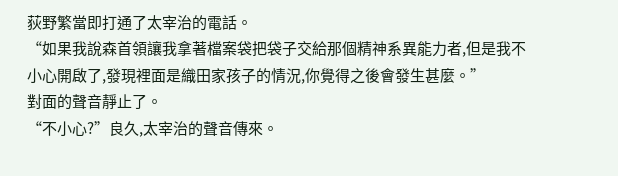荻野繁當即打通了太宰治的電話。
“如果我說森首領讓我拿著檔案袋把袋子交給那個精神系異能力者,但是我不小心開啟了,發現裡面是織田家孩子的情況,你覺得之後會發生甚麼。”
對面的聲音靜止了。
“不小心?”良久,太宰治的聲音傳來。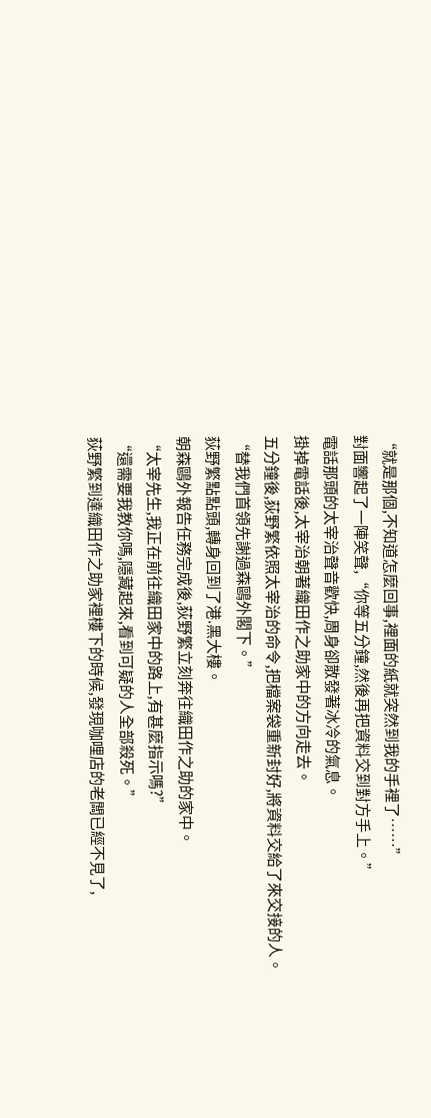“就是那個,不知道怎麼回事,裡面的紙就突然到我的手裡了……”
對面響起了一陣笑聲,“你等五分鐘,然後再把資料交到對方手上。”
電話那頭的太宰治聲音歡快,周身卻散發著冰冷的氣息。
掛掉電話後,太宰治朝著織田作之助家中的方向走去。
五分鐘後,荻野繁依照太宰治的命令,把檔案袋重新封好,將資料交給了來交接的人。
“替我們首領先謝過森鷗外閣下。”
荻野繁點點頭,轉身回到了港.黑大樓。
朝森鷗外報告任務完成後,荻野繁立刻奔往織田作之助的家中。
“太宰先生,我正在前往織田家中的路上,有甚麼指示嗎?”
“還需要我教你嗎,隱藏起來,看到可疑的人全部殺死。”
荻野繁到達織田作之助家裡樓下的時候,發現咖哩店的老闆已經不見了,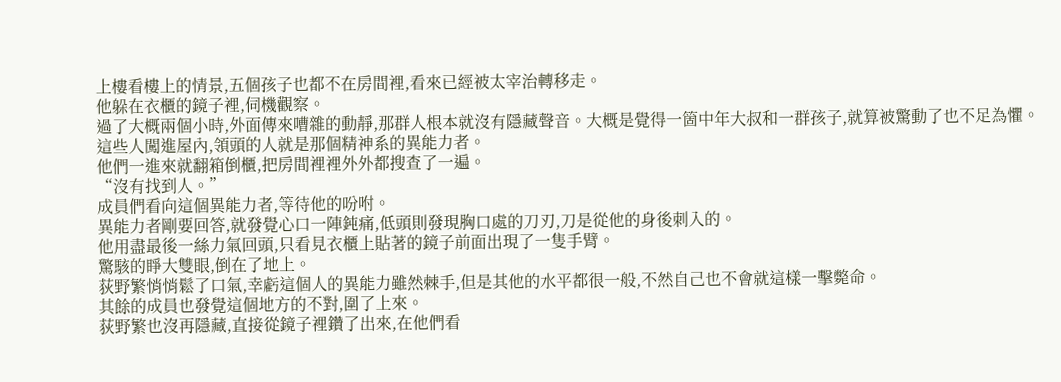上樓看樓上的情景,五個孩子也都不在房間裡,看來已經被太宰治轉移走。
他躲在衣櫃的鏡子裡,伺機觀察。
過了大概兩個小時,外面傳來嘈雜的動靜,那群人根本就沒有隱藏聲音。大概是覺得一箇中年大叔和一群孩子,就算被驚動了也不足為懼。
這些人闖進屋內,領頭的人就是那個精神系的異能力者。
他們一進來就翻箱倒櫃,把房間裡裡外外都搜查了一遍。
“沒有找到人。”
成員們看向這個異能力者,等待他的吩咐。
異能力者剛要回答,就發覺心口一陣鈍痛,低頭則發現胸口處的刀刃,刀是從他的身後刺入的。
他用盡最後一絲力氣回頭,只看見衣櫃上貼著的鏡子前面出現了一隻手臂。
驚駭的睜大雙眼,倒在了地上。
荻野繁悄悄鬆了口氣,幸虧這個人的異能力雖然棘手,但是其他的水平都很一般,不然自己也不會就這樣一擊斃命。
其餘的成員也發覺這個地方的不對,圍了上來。
荻野繁也沒再隱藏,直接從鏡子裡鑽了出來,在他們看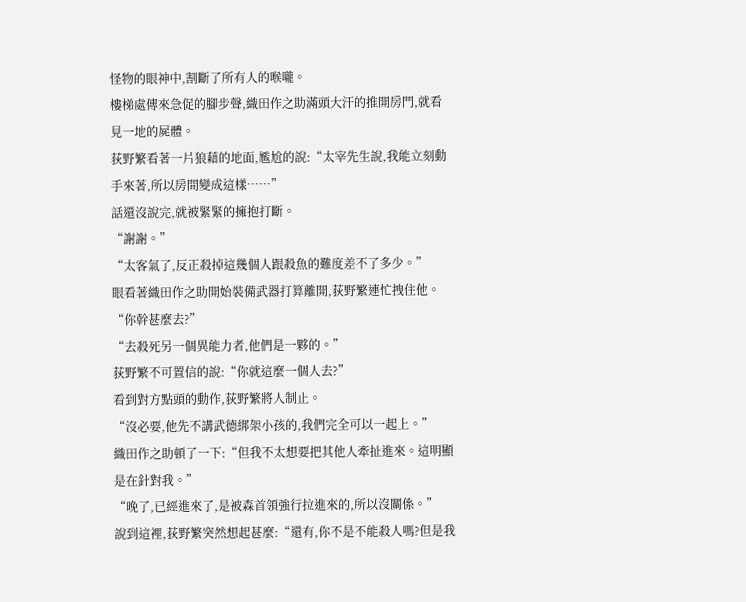怪物的眼神中,割斷了所有人的喉嚨。
樓梯處傳來急促的腳步聲,織田作之助滿頭大汗的推開房門,就看見一地的屍體。
荻野繁看著一片狼藉的地面,尷尬的說:“太宰先生說,我能立刻動手來著,所以房間變成這樣……”
話還沒說完,就被緊緊的擁抱打斷。
“謝謝。”
“太客氣了,反正殺掉這幾個人跟殺魚的難度差不了多少。”
眼看著織田作之助開始裝備武器打算離開,荻野繁連忙拽住他。
“你幹甚麼去?”
“去殺死另一個異能力者,他們是一夥的。”
荻野繁不可置信的說:“你就這麼一個人去?”
看到對方點頭的動作,荻野繁將人制止。
“沒必要,他先不講武德綁架小孩的,我們完全可以一起上。”
織田作之助頓了一下:“但我不太想要把其他人牽扯進來。這明顯是在針對我。”
“晚了,已經進來了,是被森首領強行拉進來的,所以沒關係。”
說到這裡,荻野繁突然想起甚麼:“還有,你不是不能殺人嗎?但是我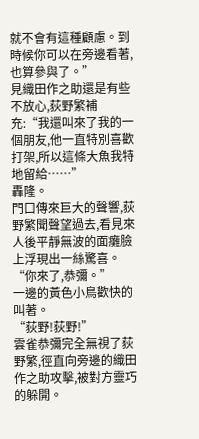就不會有這種顧慮。到時候你可以在旁邊看著,也算參與了。”
見織田作之助還是有些不放心,荻野繁補充:“我還叫來了我的一個朋友,他一直特別喜歡打架,所以這條大魚我特地留給……”
轟隆。
門口傳來巨大的聲響,荻野繁聞聲望過去,看見來人後平靜無波的面癱臉上浮現出一絲驚喜。
“你來了,恭彌。”
一邊的黃色小鳥歡快的叫著。
“荻野!荻野!”
雲雀恭彌完全無視了荻野繁,徑直向旁邊的織田作之助攻擊,被對方靈巧的躲開。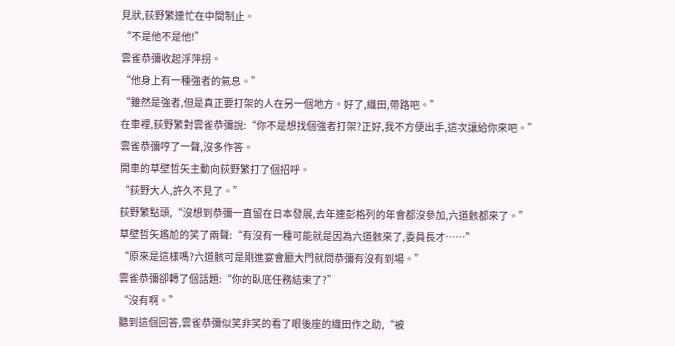見狀,荻野繁連忙在中間制止。
“不是他不是他!”
雲雀恭彌收起浮萍拐。
“他身上有一種強者的氣息。”
“雖然是強者,但是真正要打架的人在另一個地方。好了,織田,帶路吧。”
在車裡,荻野繁對雲雀恭彌說:“你不是想找個強者打架?正好,我不方便出手,這次讓給你來吧。”
雲雀恭彌哼了一聲,沒多作答。
開車的草壁哲矢主動向荻野繁打了個招呼。
“荻野大人,許久不見了。”
荻野繁點頭,“沒想到恭彌一直留在日本發展,去年連彭格列的年會都沒參加,六道骸都來了。”
草壁哲矢尷尬的笑了兩聲:“有沒有一種可能就是因為六道骸來了,委員長才……”
“原來是這樣嗎?六道骸可是剛進宴會廳大門就問恭彌有沒有到場。”
雲雀恭彌卻轉了個話題:“你的臥底任務結束了?”
“沒有啊。”
聽到這個回答,雲雀恭彌似笑非笑的看了眼後座的織田作之助,“被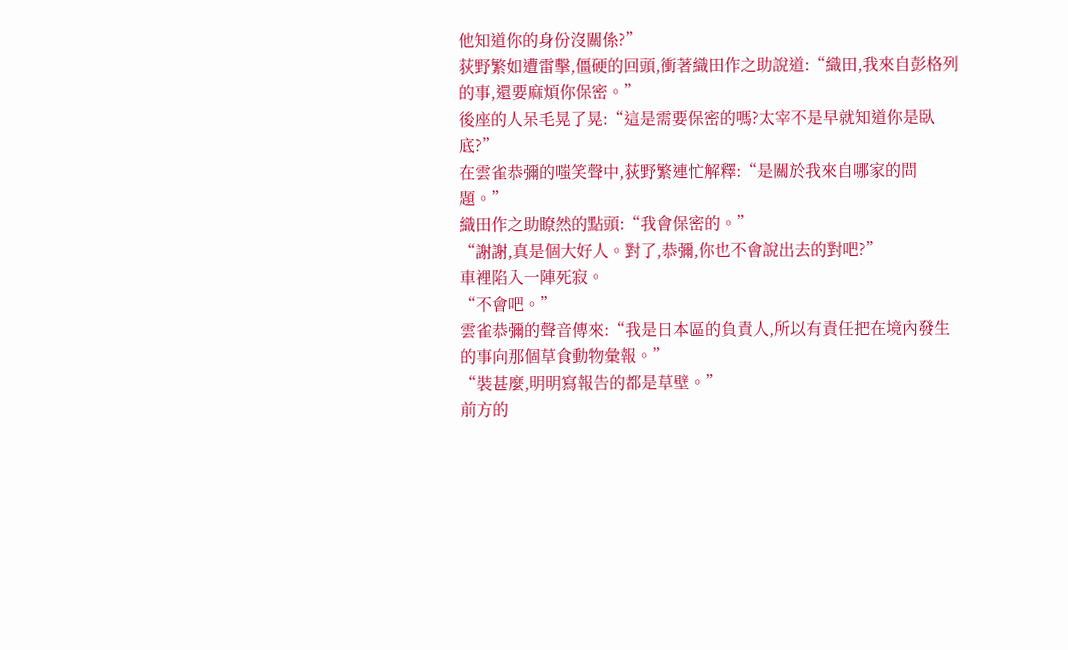他知道你的身份沒關係?”
荻野繁如遭雷擊,僵硬的回頭,衝著織田作之助說道:“織田,我來自彭格列的事,還要麻煩你保密。”
後座的人呆毛晃了晃:“這是需要保密的嗎?太宰不是早就知道你是臥底?”
在雲雀恭彌的嗤笑聲中,荻野繁連忙解釋:“是關於我來自哪家的問題。”
織田作之助瞭然的點頭:“我會保密的。”
“謝謝,真是個大好人。對了,恭彌,你也不會說出去的對吧?”
車裡陷入一陣死寂。
“不會吧。”
雲雀恭彌的聲音傳來:“我是日本區的負責人,所以有責任把在境內發生的事向那個草食動物彙報。”
“裝甚麼,明明寫報告的都是草壁。”
前方的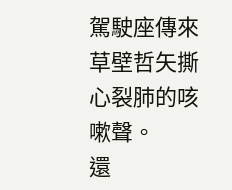駕駛座傳來草壁哲矢撕心裂肺的咳嗽聲。
還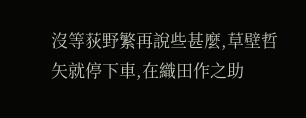沒等荻野繁再說些甚麼,草壁哲矢就停下車,在織田作之助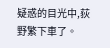疑惑的目光中,荻野繁下車了。